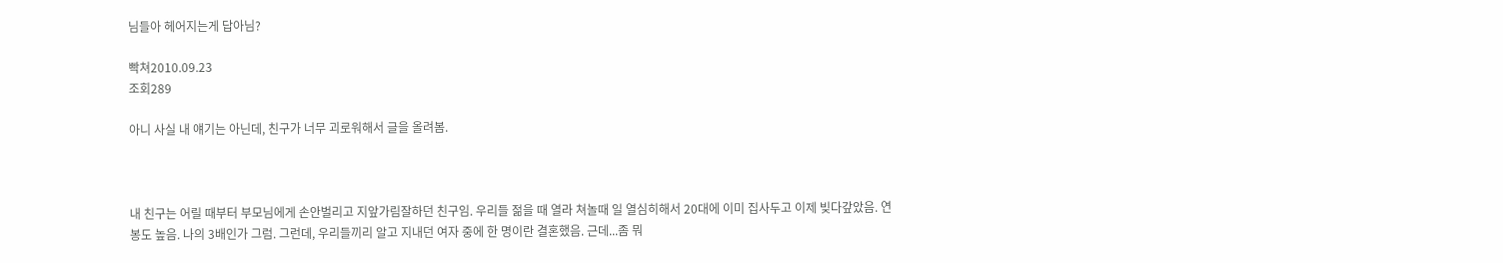님들아 헤어지는게 답아님?

빡쳐2010.09.23
조회289

아니 사실 내 얘기는 아닌데, 친구가 너무 괴로워해서 글을 올려봄.



내 친구는 어릴 때부터 부모님에게 손안벌리고 지앞가림잘하던 친구임. 우리들 젊을 때 열라 쳐놀때 일 열심히해서 20대에 이미 집사두고 이제 빚다갚았음. 연봉도 높음. 나의 3배인가 그럼. 그런데, 우리들끼리 알고 지내던 여자 중에 한 명이란 결혼했음. 근데...좀 뭐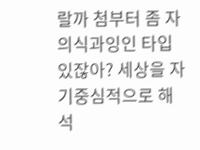랄까 첨부터 좀 자의식과잉인 타입있잖아? 세상을 자기중심적으로 해석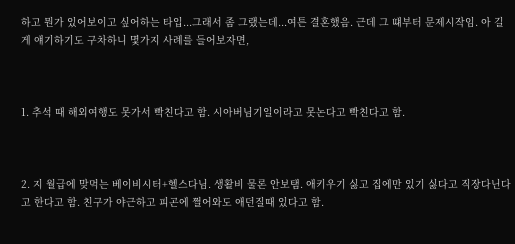하고 뭔가 있어보이고 싶어하는 타입...그래서 좀 그랬는데...여튼 결혼했음. 근데 그 떄부터 문제시작임. 아 길게 얘기하기도 구차하니 몇가지 사례를 들어보자면,



1. 추석 때 해외여행도 못가서 빡친다고 함. 시아버님기일이라고 못논다고 빡친다고 함.



2. 지 월급에 맞먹는 베이비시터+헬스다님. 생활비 물론 안보탬. 애키우기 싫고 집에만 있기 싫다고 직장다닌다고 한다고 함. 친구가 야근하고 피곤에 쩔어와도 애던질때 있다고 함.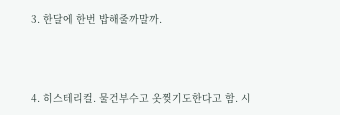3. 한달에 한번 밥해줄까말까.



4. 히스테리컬. 물건부수고 옷찢기도한다고 함. 시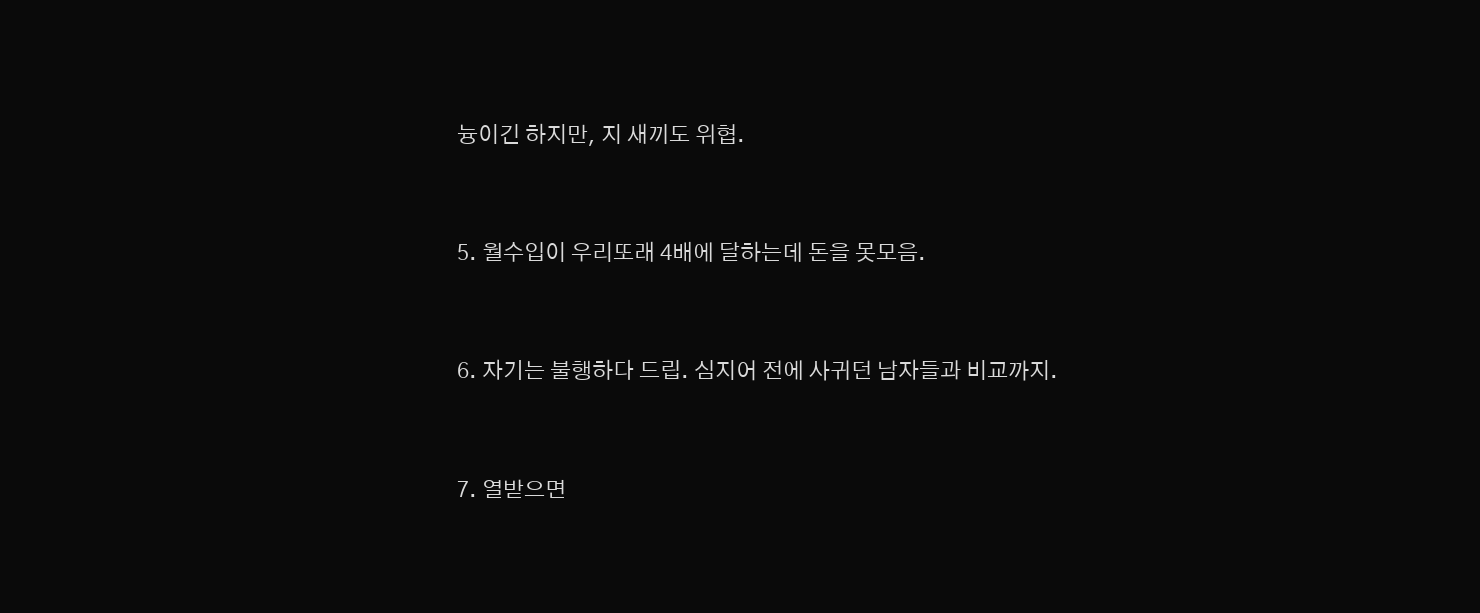늉이긴 하지만, 지 새끼도 위협.



5. 월수입이 우리또래 4배에 달하는데 돈을 못모음.



6. 자기는 불행하다 드립. 심지어 전에 사귀던 남자들과 비교까지.



7. 열받으면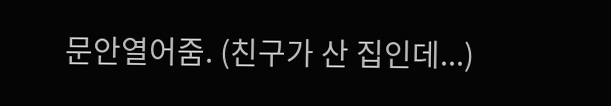문안열어줌. (친구가 산 집인데...)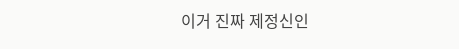이거 진짜 제정신인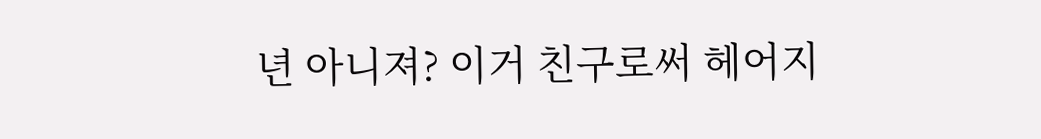년 아니져? 이거 친구로써 헤어지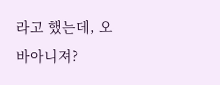라고 했는데, 오바아니져?